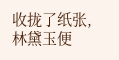收拢了纸张,林黛玉便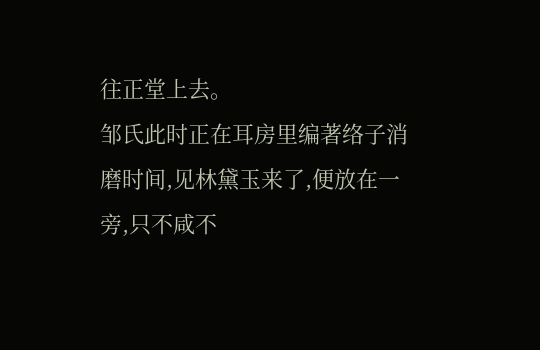往正堂上去。
邹氏此时正在耳房里编著络子消磨时间,见林黛玉来了,便放在一旁,只不咸不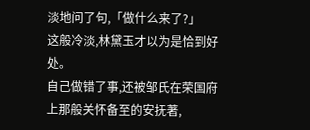淡地问了句,「做什么来了?」
这般冷淡,林黛玉才以为是恰到好处。
自己做错了事,还被邹氏在荣国府上那般关怀备至的安抚著,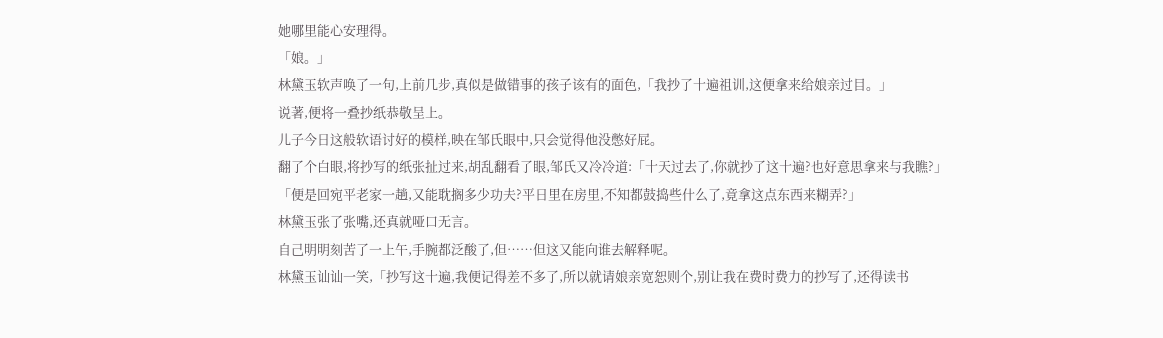她哪里能心安理得。
「娘。」
林黛玉软声唤了一句,上前几步,真似是做错事的孩子该有的面色,「我抄了十遍祖训,这便拿来给娘亲过目。」
说著,便将一叠抄纸恭敬呈上。
儿子今日这般软语讨好的模样,映在邹氏眼中,只会觉得他没憋好屁。
翻了个白眼,将抄写的纸张扯过来,胡乱翻看了眼,邹氏又冷冷道:「十天过去了,你就抄了这十遍?也好意思拿来与我瞧?」
「便是回宛平老家一趟,又能耽搁多少功夫?平日里在房里,不知都鼓捣些什么了,竟拿这点东西来糊弄?」
林黛玉张了张嘴,还真就哑口无言。
自己明明刻苦了一上午,手腕都泛酸了,但……但这又能向谁去解释呢。
林黛玉讪讪一笑,「抄写这十遍,我便记得差不多了,所以就请娘亲宽恕则个,别让我在费时费力的抄写了,还得读书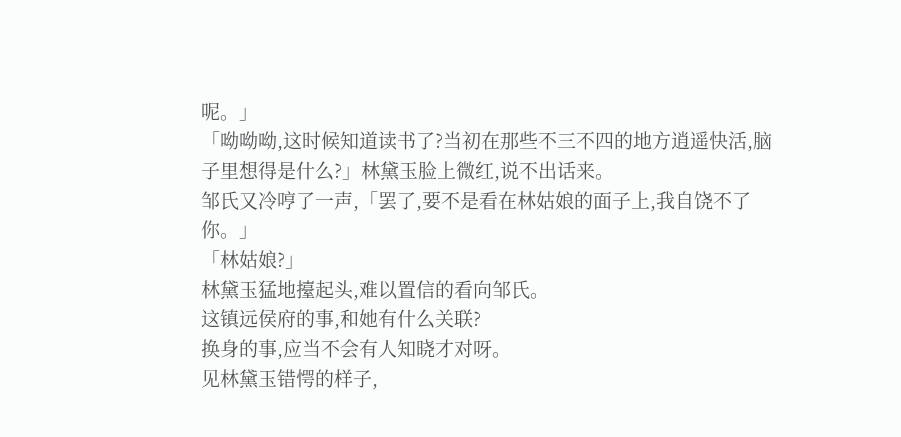呢。」
「呦呦呦,这时候知道读书了?当初在那些不三不四的地方逍遥快活,脑子里想得是什么?」林黛玉脸上微红,说不出话来。
邹氏又冷哼了一声,「罢了,要不是看在林姑娘的面子上,我自饶不了你。」
「林姑娘?」
林黛玉猛地擡起头,难以置信的看向邹氏。
这镇远侯府的事,和她有什么关联?
换身的事,应当不会有人知晓才对呀。
见林黛玉错愕的样子,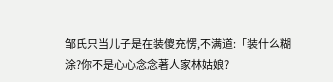邹氏只当儿子是在装傻充愣,不满道:「装什么糊涂?你不是心心念念著人家林姑娘?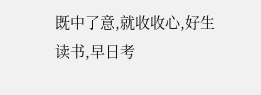既中了意,就收收心,好生读书,早日考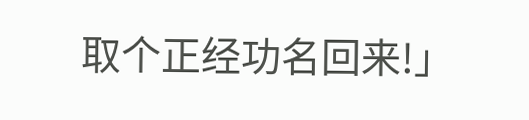取个正经功名回来!」